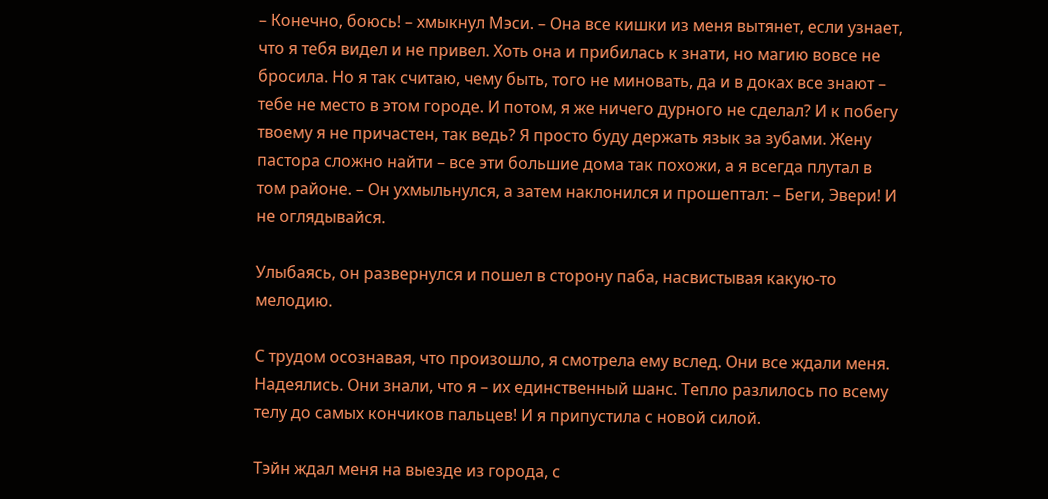– Конечно, боюсь! – хмыкнул Мэси. – Она все кишки из меня вытянет, если узнает, что я тебя видел и не привел. Хоть она и прибилась к знати, но магию вовсе не бросила. Но я так считаю, чему быть, того не миновать, да и в доках все знают – тебе не место в этом городе. И потом, я же ничего дурного не сделал? И к побегу твоему я не причастен, так ведь? Я просто буду держать язык за зубами. Жену пастора сложно найти – все эти большие дома так похожи, а я всегда плутал в том районе. – Он ухмыльнулся, а затем наклонился и прошептал: – Беги, Эвери! И не оглядывайся.

Улыбаясь, он развернулся и пошел в сторону паба, насвистывая какую-то мелодию.

С трудом осознавая, что произошло, я смотрела ему вслед. Они все ждали меня. Надеялись. Они знали, что я – их единственный шанс. Тепло разлилось по всему телу до самых кончиков пальцев! И я припустила с новой силой.

Тэйн ждал меня на выезде из города, с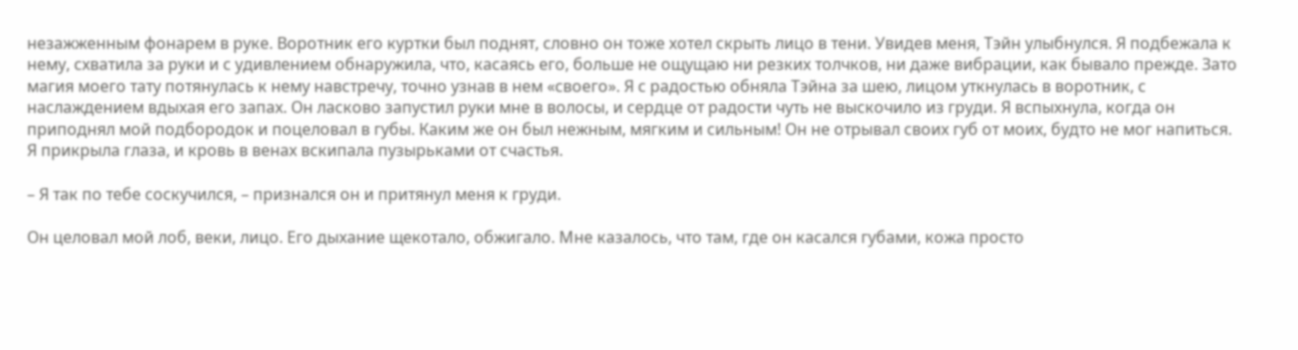незажженным фонарем в руке. Воротник его куртки был поднят, словно он тоже хотел скрыть лицо в тени. Увидев меня, Тэйн улыбнулся. Я подбежала к нему, схватила за руки и с удивлением обнаружила, что, касаясь его, больше не ощущаю ни резких толчков, ни даже вибрации, как бывало прежде. Зато магия моего тату потянулась к нему навстречу, точно узнав в нем «своего». Я с радостью обняла Тэйна за шею, лицом уткнулась в воротник, с наслаждением вдыхая его запах. Он ласково запустил руки мне в волосы, и сердце от радости чуть не выскочило из груди. Я вспыхнула, когда он приподнял мой подбородок и поцеловал в губы. Каким же он был нежным, мягким и сильным! Он не отрывал своих губ от моих, будто не мог напиться. Я прикрыла глаза, и кровь в венах вскипала пузырьками от счастья.

– Я так по тебе соскучился, – признался он и притянул меня к груди.

Он целовал мой лоб, веки, лицо. Его дыхание щекотало, обжигало. Мне казалось, что там, где он касался губами, кожа просто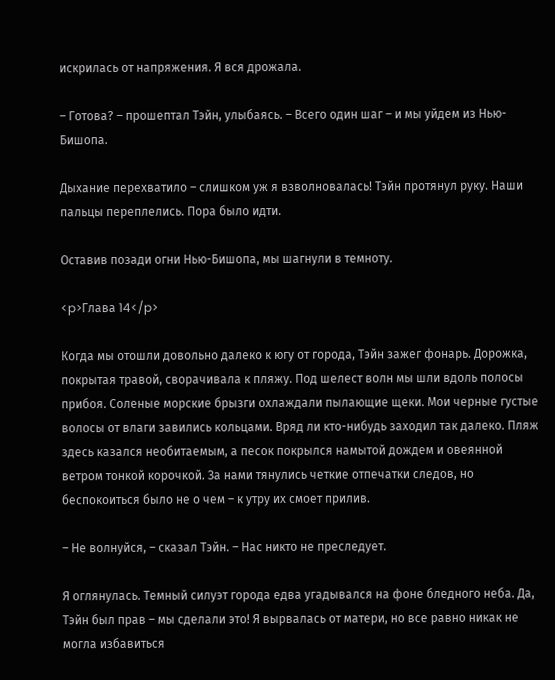искрилась от напряжения. Я вся дрожала.

– Готова? – прошептал Тэйн, улыбаясь. – Всего один шаг – и мы уйдем из Нью-Бишопа.

Дыхание перехватило – слишком уж я взволновалась! Тэйн протянул руку. Наши пальцы переплелись. Пора было идти.

Оставив позади огни Нью-Бишопа, мы шагнули в темноту.

<p>Глава 14</p>

Когда мы отошли довольно далеко к югу от города, Тэйн зажег фонарь. Дорожка, покрытая травой, сворачивала к пляжу. Под шелест волн мы шли вдоль полосы прибоя. Соленые морские брызги охлаждали пылающие щеки. Мои черные густые волосы от влаги завились кольцами. Вряд ли кто-нибудь заходил так далеко. Пляж здесь казался необитаемым, а песок покрылся намытой дождем и овеянной ветром тонкой корочкой. За нами тянулись четкие отпечатки следов, но беспокоиться было не о чем – к утру их смоет прилив.

– Не волнуйся, – сказал Тэйн. – Нас никто не преследует.

Я оглянулась. Темный силуэт города едва угадывался на фоне бледного неба. Да, Тэйн был прав – мы сделали это! Я вырвалась от матери, но все равно никак не могла избавиться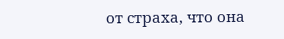от страха, что она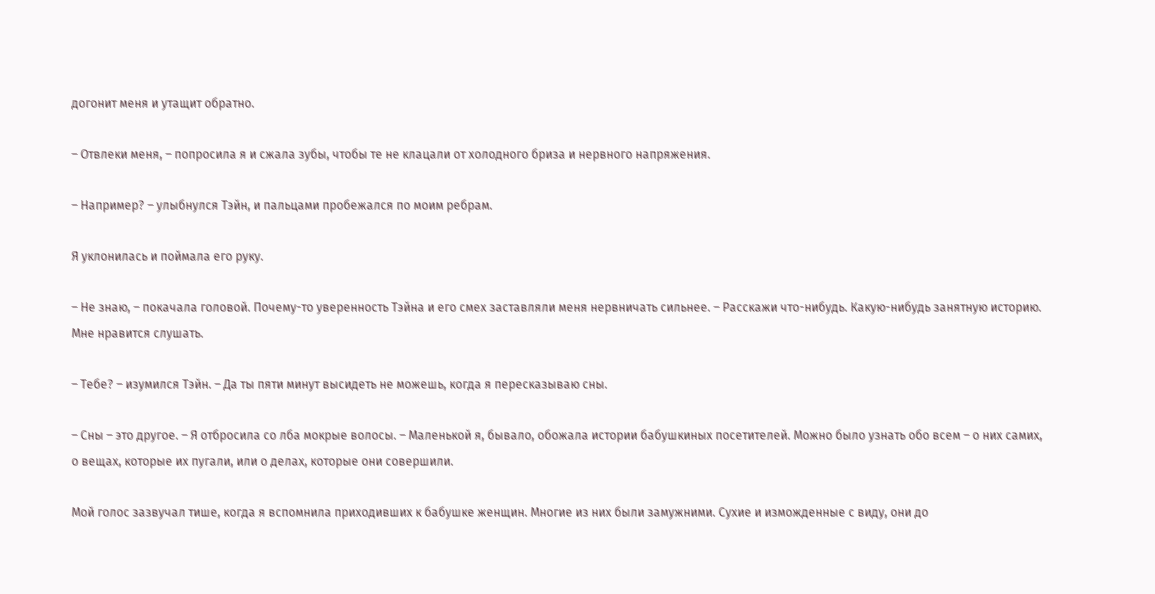догонит меня и утащит обратно.

– Отвлеки меня, – попросила я и сжала зубы, чтобы те не клацали от холодного бриза и нервного напряжения.

– Например? – улыбнулся Тэйн, и пальцами пробежался по моим ребрам.

Я уклонилась и поймала его руку.

– Не знаю, – покачала головой. Почему-то уверенность Тэйна и его смех заставляли меня нервничать сильнее. – Расскажи что-нибудь. Какую-нибудь занятную историю. Мне нравится слушать.

– Тебе? – изумился Тэйн. – Да ты пяти минут высидеть не можешь, когда я пересказываю сны.

– Сны – это другое. – Я отбросила со лба мокрые волосы. – Маленькой я, бывало, обожала истории бабушкиных посетителей. Можно было узнать обо всем – о них самих, о вещах, которые их пугали, или о делах, которые они совершили.

Мой голос зазвучал тише, когда я вспомнила приходивших к бабушке женщин. Многие из них были замужними. Сухие и изможденные с виду, они до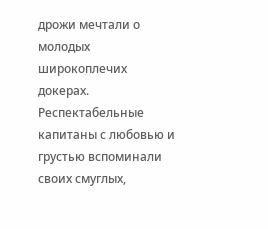дрожи мечтали о молодых широкоплечих докерах. Респектабельные капитаны с любовью и грустью вспоминали своих смуглых,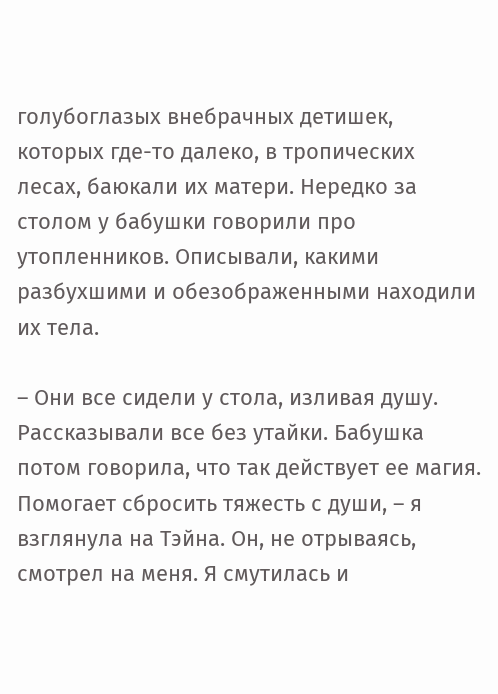голубоглазых внебрачных детишек, которых где-то далеко, в тропических лесах, баюкали их матери. Нередко за столом у бабушки говорили про утопленников. Описывали, какими разбухшими и обезображенными находили их тела.

– Они все сидели у стола, изливая душу. Рассказывали все без утайки. Бабушка потом говорила, что так действует ее магия. Помогает сбросить тяжесть с души, – я взглянула на Тэйна. Он, не отрываясь, смотрел на меня. Я смутилась и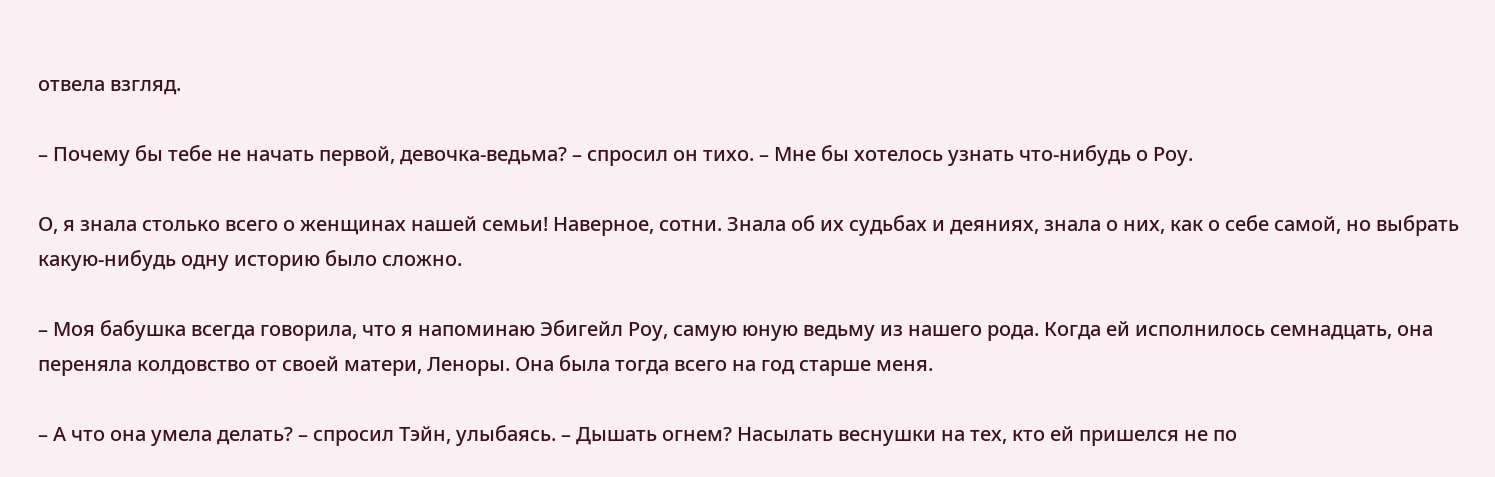отвела взгляд.

– Почему бы тебе не начать первой, девочка-ведьма? – спросил он тихо. – Мне бы хотелось узнать что-нибудь о Роу.

О, я знала столько всего о женщинах нашей семьи! Наверное, сотни. Знала об их судьбах и деяниях, знала о них, как о себе самой, но выбрать какую-нибудь одну историю было сложно.

– Моя бабушка всегда говорила, что я напоминаю Эбигейл Роу, самую юную ведьму из нашего рода. Когда ей исполнилось семнадцать, она переняла колдовство от своей матери, Леноры. Она была тогда всего на год старше меня.

– А что она умела делать? – спросил Тэйн, улыбаясь. – Дышать огнем? Насылать веснушки на тех, кто ей пришелся не по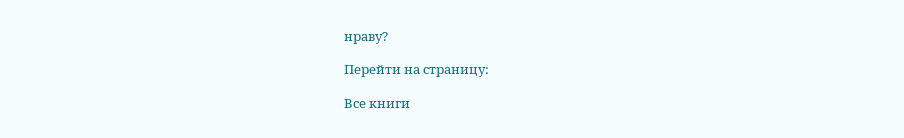нраву?

Перейти на страницу:

Все книги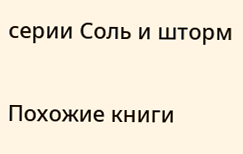серии Соль и шторм

Похожие книги